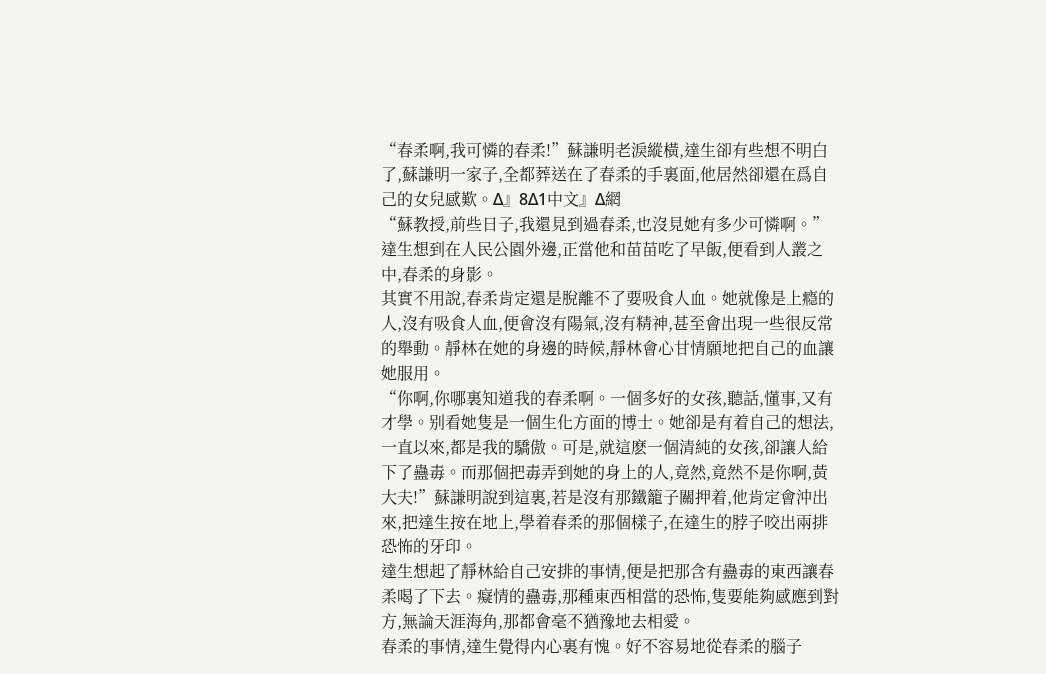“春柔啊,我可憐的春柔!”蘇謙明老淚縱橫,達生卻有些想不明白了,蘇謙明一家子,全都葬送在了春柔的手裏面,他居然卻還在爲自己的女兒感歎。Δ』8Δ1中文』Δ網
“蘇教授,前些日子,我還見到過春柔,也沒見她有多少可憐啊。”達生想到在人民公園外邊,正當他和苗苗吃了早飯,便看到人叢之中,春柔的身影。
其實不用說,春柔肯定還是脫離不了要吸食人血。她就像是上瘾的人,沒有吸食人血,便會沒有陽氣,沒有精神,甚至會出現一些很反常的舉動。靜林在她的身邊的時候,靜林會心甘情願地把自己的血讓她服用。
“你啊,你哪裏知道我的春柔啊。一個多好的女孩,聽話,懂事,又有才學。别看她隻是一個生化方面的博士。她卻是有着自己的想法,一直以來,都是我的驕傲。可是,就這麽一個清純的女孩,卻讓人給下了蠱毒。而那個把毒弄到她的身上的人,竟然,竟然不是你啊,黃大夫!”蘇謙明說到這裏,若是沒有那鐵籠子關押着,他肯定會沖出來,把達生按在地上,學着春柔的那個樣子,在達生的脖子咬出兩排恐怖的牙印。
達生想起了靜林給自己安排的事情,便是把那含有蠱毒的東西讓春柔喝了下去。癡情的蠱毒,那種東西相當的恐怖,隻要能夠感應到對方,無論天涯海角,那都會毫不猶豫地去相愛。
春柔的事情,達生覺得内心裏有愧。好不容易地從春柔的腦子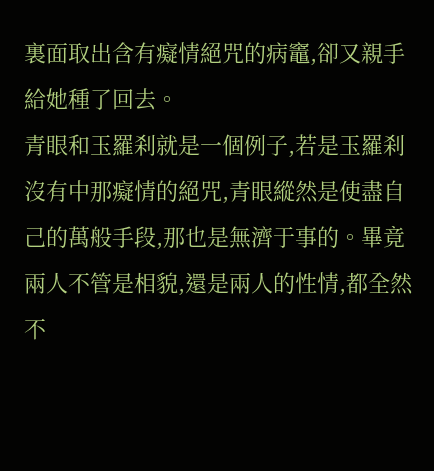裏面取出含有癡情絕咒的病竈,卻又親手給她種了回去。
青眼和玉羅刹就是一個例子,若是玉羅刹沒有中那癡情的絕咒,青眼縱然是使盡自己的萬般手段,那也是無濟于事的。畢竟兩人不管是相貌,還是兩人的性情,都全然不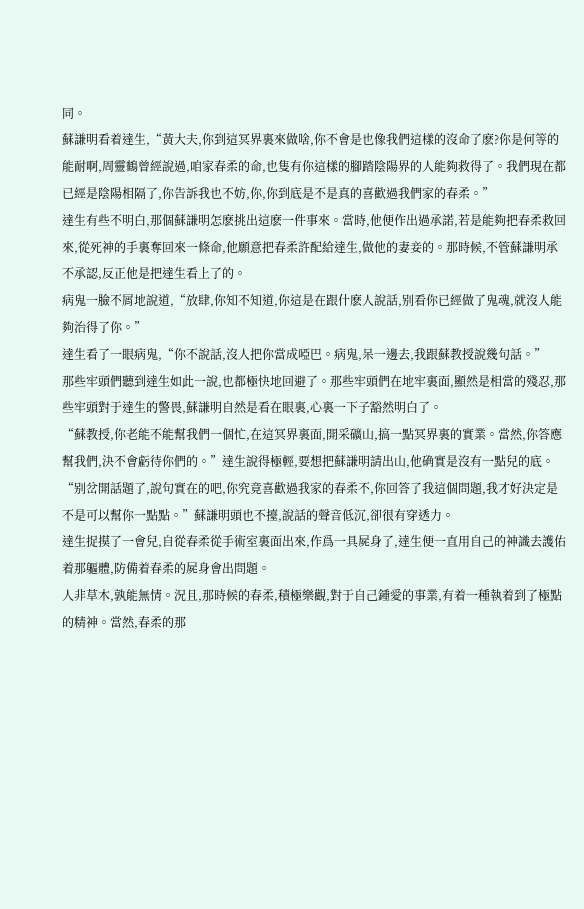同。
蘇謙明看着達生,“黃大夫,你到這冥界裏來做啥,你不會是也像我們這樣的沒命了麽?你是何等的能耐啊,周靈鶴曾經說過,咱家春柔的命,也隻有你這樣的腳踏陰陽界的人能夠救得了。我們現在都已經是陰陽相隔了,你告訴我也不妨,你,你到底是不是真的喜歡過我們家的春柔。”
達生有些不明白,那個蘇謙明怎麽挑出這麽一件事來。當時,他便作出過承諾,若是能夠把春柔救回來,從死神的手裏奪回來一條命,他願意把春柔許配給達生,做他的妻妾的。那時候,不管蘇謙明承不承認,反正他是把達生看上了的。
病鬼一臉不屑地說道,“放肆,你知不知道,你這是在跟什麽人說話,别看你已經做了鬼魂,就沒人能夠治得了你。”
達生看了一眼病鬼,“你不說話,沒人把你當成啞巴。病鬼,呆一邊去,我跟蘇教授說幾句話。”
那些牢頭們聽到達生如此一說,也都極快地回避了。那些牢頭們在地牢裏面,顯然是相當的殘忍,那些牢頭對于達生的警畏,蘇謙明自然是看在眼裏,心裏一下子豁然明白了。
“蘇教授,你老能不能幫我們一個忙,在這冥界裏面,開采礦山,搞一點冥界裏的實業。當然,你答應幫我們,決不會虧待你們的。”達生說得極輕,要想把蘇謙明請出山,他确實是沒有一點兒的底。
“别岔開話題了,說句實在的吧,你究竟喜歡過我家的春柔不,你回答了我這個問題,我才好決定是不是可以幫你一點點。”蘇謙明頭也不擡,說話的聲音低沉,卻很有穿透力。
達生捉摸了一會兒,自從春柔從手術室裏面出來,作爲一具屍身了,達生便一直用自己的神識去護佑着那軀體,防備着春柔的屍身會出問題。
人非草木,孰能無情。況且,那時候的春柔,積極樂觀,對于自己鍾愛的事業,有着一種執着到了極點的精神。當然,春柔的那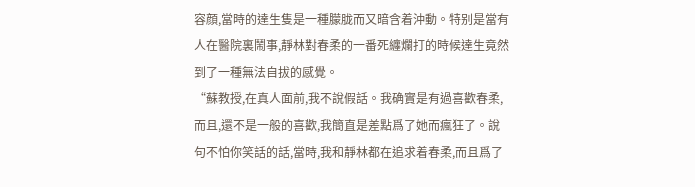容顔,當時的達生隻是一種朦胧而又暗含着沖動。特别是當有人在醫院裏鬧事,靜林對春柔的一番死纏爛打的時候達生竟然到了一種無法自拔的感覺。
“蘇教授,在真人面前,我不說假話。我确實是有過喜歡春柔,而且,還不是一般的喜歡,我簡直是差點爲了她而瘋狂了。說句不怕你笑話的話,當時,我和靜林都在追求着春柔,而且爲了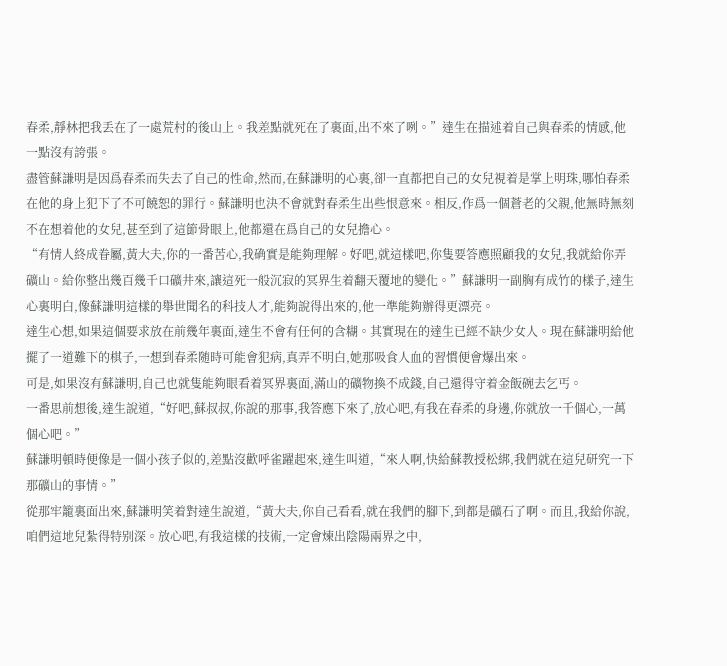春柔,靜林把我丢在了一處荒村的後山上。我差點就死在了裏面,出不來了咧。”達生在描述着自己與春柔的情感,他一點沒有誇張。
盡管蘇謙明是因爲春柔而失去了自己的性命,然而,在蘇謙明的心裏,卻一直都把自己的女兒視着是掌上明珠,哪怕春柔在他的身上犯下了不可饒恕的罪行。蘇謙明也決不會就對春柔生出些恨意來。相反,作爲一個蒼老的父親,他無時無刻不在想着他的女兒,甚至到了這節骨眼上,他都還在爲自己的女兒擔心。
“有情人終成眷屬,黃大夫,你的一番苦心,我确實是能夠理解。好吧,就這樣吧,你隻要答應照顧我的女兒,我就給你弄礦山。給你整出幾百幾千口礦井來,讓這死一般沉寂的冥界生着翻天覆地的變化。”蘇謙明一副胸有成竹的樣子,達生心裏明白,像蘇謙明這樣的舉世聞名的科技人才,能夠說得出來的,他一準能夠辦得更漂亮。
達生心想,如果這個要求放在前幾年裏面,達生不會有任何的含糊。其實現在的達生已經不缺少女人。現在蘇謙明給他擺了一道難下的棋子,一想到春柔随時可能會犯病,真弄不明白,她那吸食人血的習慣便會爆出來。
可是,如果沒有蘇謙明,自己也就隻能夠眼看着冥界裏面,滿山的礦物換不成錢,自己還得守着金飯碗去乞丐。
一番思前想後,達生說道,“好吧,蘇叔叔,你說的那事,我答應下來了,放心吧,有我在春柔的身邊,你就放一千個心,一萬個心吧。”
蘇謙明頓時便像是一個小孩子似的,差點沒歡呼雀躍起來,達生叫道,“來人啊,快給蘇教授松綁,我們就在這兒研究一下那礦山的事情。”
從那牢籠裏面出來,蘇謙明笑着對達生說道,“黃大夫,你自己看看,就在我們的腳下,到都是礦石了啊。而且,我給你說,咱們這地兒紮得特别深。放心吧,有我這樣的技術,一定會煉出陰陽兩界之中,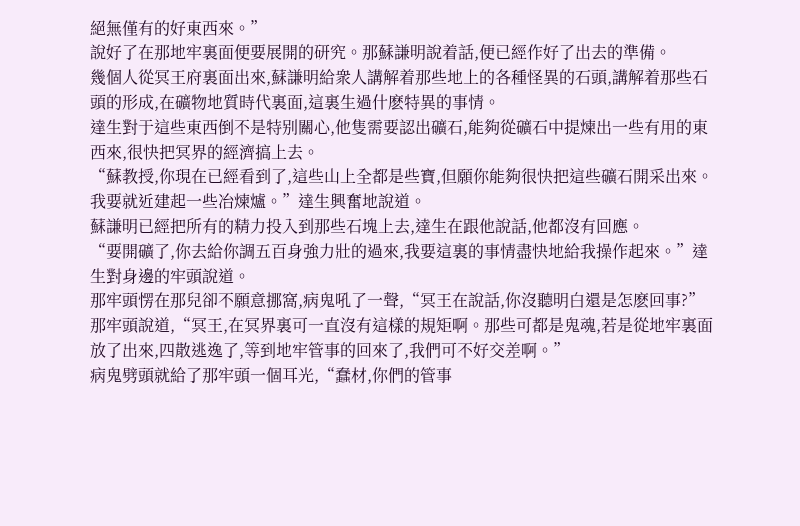絕無僅有的好東西來。”
說好了在那地牢裏面便要展開的研究。那蘇謙明說着話,便已經作好了出去的準備。
幾個人從冥王府裏面出來,蘇謙明給衆人講解着那些地上的各種怪異的石頭,講解着那些石頭的形成,在礦物地質時代裏面,這裏生過什麽特異的事情。
達生對于這些東西倒不是特别關心,他隻需要認出礦石,能夠從礦石中提煉出一些有用的東西來,很快把冥界的經濟搞上去。
“蘇教授,你現在已經看到了,這些山上全都是些寶,但願你能夠很快把這些礦石開采出來。我要就近建起一些冶煉爐。”達生興奮地說道。
蘇謙明已經把所有的精力投入到那些石塊上去,達生在跟他說話,他都沒有回應。
“要開礦了,你去給你調五百身強力壯的過來,我要這裏的事情盡快地給我操作起來。”達生對身邊的牢頭說道。
那牢頭愣在那兒卻不願意挪窩,病鬼吼了一聲,“冥王在說話,你沒聽明白還是怎麽回事?”
那牢頭說道,“冥王,在冥界裏可一直沒有這樣的規矩啊。那些可都是鬼魂,若是從地牢裏面放了出來,四散逃逸了,等到地牢管事的回來了,我們可不好交差啊。”
病鬼劈頭就給了那牢頭一個耳光,“蠢材,你們的管事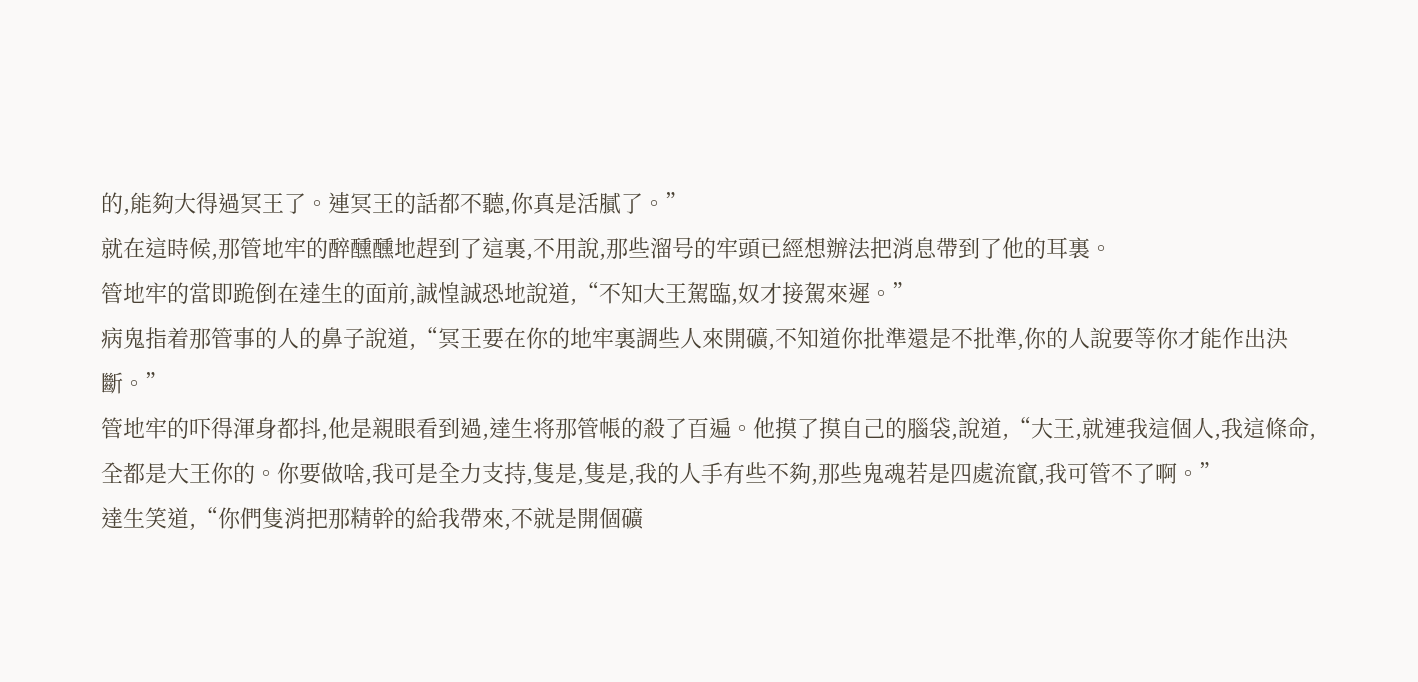的,能夠大得過冥王了。連冥王的話都不聽,你真是活膩了。”
就在這時候,那管地牢的醉醺醺地趕到了這裏,不用說,那些溜号的牢頭已經想辦法把消息帶到了他的耳裏。
管地牢的當即跪倒在達生的面前,誠惶誠恐地說道,“不知大王駕臨,奴才接駕來遲。”
病鬼指着那管事的人的鼻子說道,“冥王要在你的地牢裏調些人來開礦,不知道你批準還是不批準,你的人說要等你才能作出決斷。”
管地牢的吓得渾身都抖,他是親眼看到過,達生将那管帳的殺了百遍。他摸了摸自己的腦袋,說道,“大王,就連我這個人,我這條命,全都是大王你的。你要做啥,我可是全力支持,隻是,隻是,我的人手有些不夠,那些鬼魂若是四處流竄,我可管不了啊。”
達生笑道,“你們隻消把那精幹的給我帶來,不就是開個礦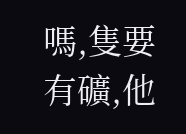嗎,隻要有礦,他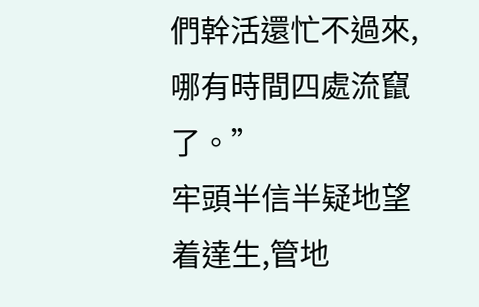們幹活還忙不過來,哪有時間四處流竄了。”
牢頭半信半疑地望着達生,管地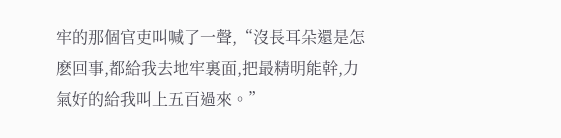牢的那個官吏叫喊了一聲,“沒長耳朵還是怎麽回事,都給我去地牢裏面,把最精明能幹,力氣好的給我叫上五百過來。”